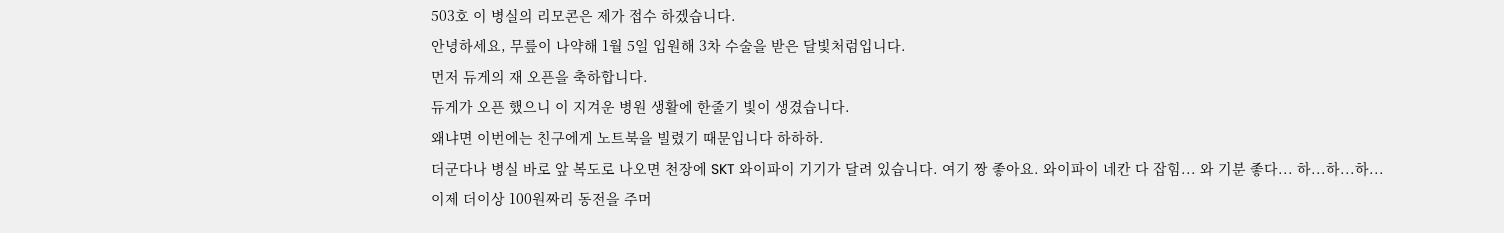503호 이 병실의 리모콘은 제가 접수 하겠습니다.
안녕하세요, 무릎이 나약해 1월 5일 입원해 3차 수술을 받은 달빛처럼입니다.
먼저 듀게의 재 오픈을 축하합니다.
듀게가 오픈 했으니 이 지겨운 병원 생활에 한줄기 빛이 생겼습니다.
왜냐면 이번에는 친구에게 노트북을 빌렸기 때문입니다 하하하.
더군다나 병실 바로 앞 복도로 나오면 천장에 SKT 와이파이 기기가 달려 있습니다. 여기 짱 좋아요. 와이파이 네칸 다 잡힘... 와 기분 좋다... 하...하...하...
이제 더이상 100원짜리 동전을 주머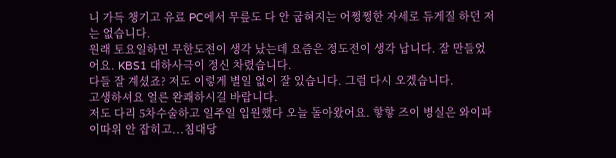니 가득 챙기고 유료 PC에서 무릎도 다 안 굽혀지는 어쩡쩡한 자세로 듀게질 하던 저는 없습니다.
원래 토요일하면 무한도전이 생각 났는데 요즘은 정도전이 생각 납니다. 잘 만들었어요. KBS1 대하사극이 정신 차렸습니다.
다들 잘 계셨죠? 저도 이렇게 별일 없이 잘 있습니다. 그럼 다시 오겠습니다.
고생하셔요 얼른 완쾌하시길 바랍니다.
저도 다리 5차수술하고 일주일 입원했다 오늘 돌아왔어요. 핳핳 즈이 병실은 와이파이따위 안 잡히고...침대당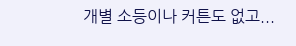개별 소등이나 커튼도 없고...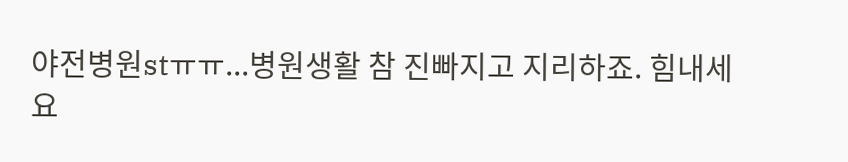야전병원stㅠㅠ...병원생활 참 진빠지고 지리하죠. 힘내세요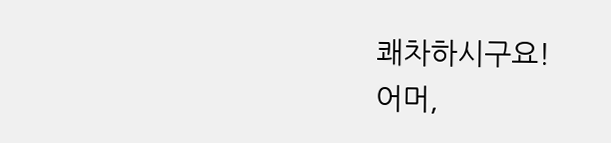쾌차하시구요!
어머,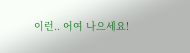이런.. 어여 나으세요!